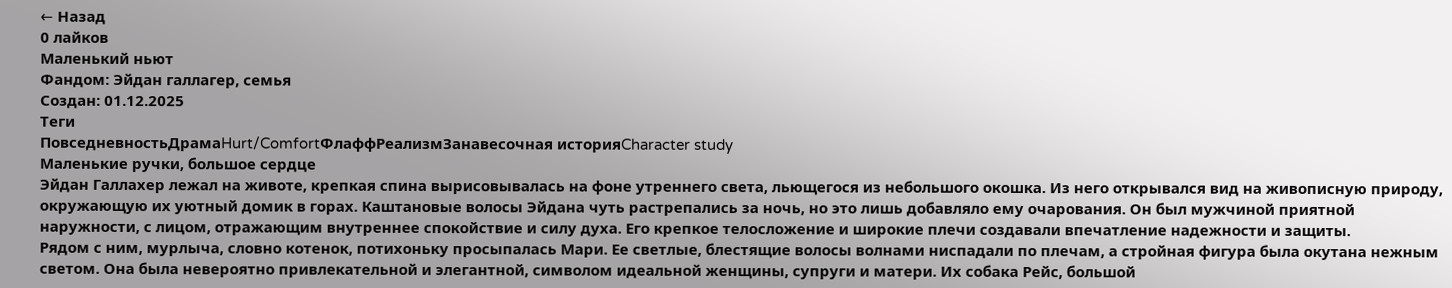← Назад
0 лайков
Маленький ньют
Фандом: Эйдан галлагер, семья
Создан: 01.12.2025
Теги
ПовседневностьДрамаHurt/ComfortФлаффРеализмЗанавесочная историяCharacter study
Маленькие ручки, большое сердце
Эйдан Галлахер лежал на животе, крепкая спина вырисовывалась на фоне утреннего света, льющегося из небольшого окошка. Из него открывался вид на живописную природу, окружающую их уютный домик в горах. Каштановые волосы Эйдана чуть растрепались за ночь, но это лишь добавляло ему очарования. Он был мужчиной приятной наружности, с лицом, отражающим внутреннее спокойствие и силу духа. Его крепкое телосложение и широкие плечи создавали впечатление надежности и защиты.
Рядом с ним, мурлыча, словно котенок, потихоньку просыпалась Мари. Ее светлые, блестящие волосы волнами ниспадали по плечам, а стройная фигура была окутана нежным светом. Она была невероятно привлекательной и элегантной, символом идеальной женщины, супруги и матери. Их собака Рейс, большой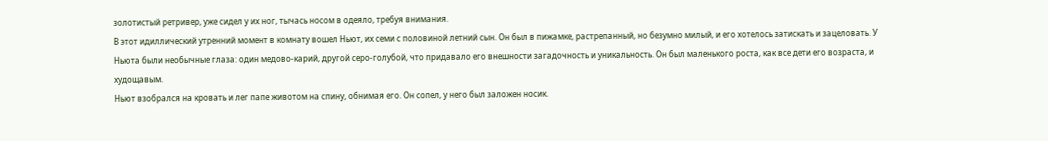золотистый ретривер, уже сидел у их ног, тычась носом в одеяло, требуя внимания.
В этот идиллический утренний момент в комнату вошел Ньют, их семи с половиной летний сын. Он был в пижамке, растрепанный, но безумно милый, и его хотелось затискать и зацеловать. У Ньюта были необычные глаза: один медово-карий, другой серо-голубой, что придавало его внешности загадочность и уникальность. Он был маленького роста, как все дети его возраста, и худощавым.
Ньют взобрался на кровать и лег папе животом на спину, обнимая его. Он сопел, у него был заложен носик.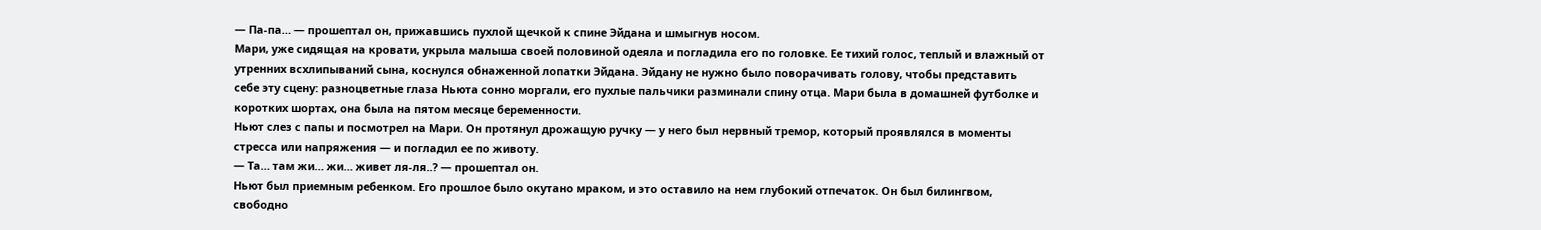— Па-па… — прошептал он, прижавшись пухлой щечкой к спине Эйдана и шмыгнув носом.
Мари, уже сидящая на кровати, укрыла малыша своей половиной одеяла и погладила его по головке. Ее тихий голос, теплый и влажный от утренних всхлипываний сына, коснулся обнаженной лопатки Эйдана. Эйдану не нужно было поворачивать голову, чтобы представить себе эту сцену: разноцветные глаза Ньюта сонно моргали, его пухлые пальчики разминали спину отца. Мари была в домашней футболке и коротких шортах, она была на пятом месяце беременности.
Ньют слез с папы и посмотрел на Мари. Он протянул дрожащую ручку — у него был нервный тремор, который проявлялся в моменты стресса или напряжения — и погладил ее по животу.
— Та… там жи… жи… живет ля-ля..? — прошептал он.
Ньют был приемным ребенком. Его прошлое было окутано мраком, и это оставило на нем глубокий отпечаток. Он был билингвом, свободно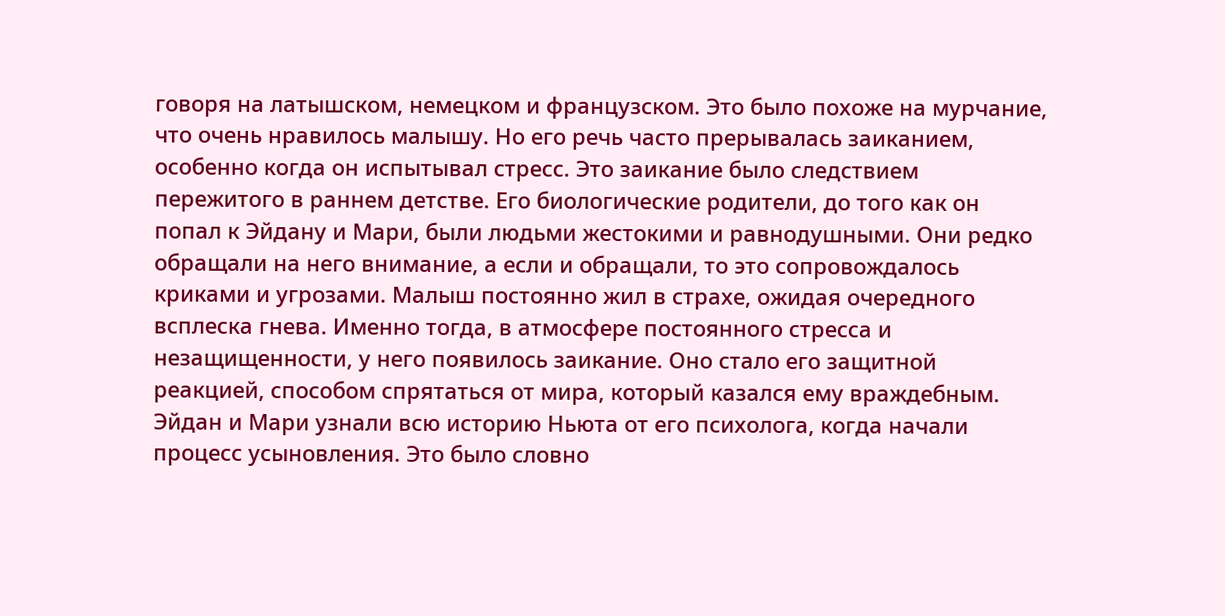говоря на латышском, немецком и французском. Это было похоже на мурчание, что очень нравилось малышу. Но его речь часто прерывалась заиканием, особенно когда он испытывал стресс. Это заикание было следствием пережитого в раннем детстве. Его биологические родители, до того как он попал к Эйдану и Мари, были людьми жестокими и равнодушными. Они редко обращали на него внимание, а если и обращали, то это сопровождалось криками и угрозами. Малыш постоянно жил в страхе, ожидая очередного всплеска гнева. Именно тогда, в атмосфере постоянного стресса и незащищенности, у него появилось заикание. Оно стало его защитной реакцией, способом спрятаться от мира, который казался ему враждебным.
Эйдан и Мари узнали всю историю Ньюта от его психолога, когда начали процесс усыновления. Это было словно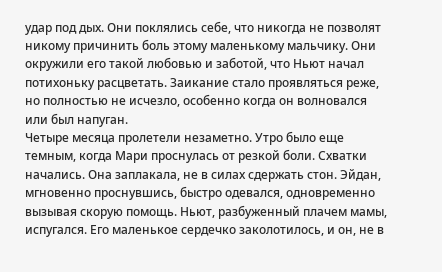удар под дых. Они поклялись себе, что никогда не позволят никому причинить боль этому маленькому мальчику. Они окружили его такой любовью и заботой, что Ньют начал потихоньку расцветать. Заикание стало проявляться реже, но полностью не исчезло, особенно когда он волновался или был напуган.
Четыре месяца пролетели незаметно. Утро было еще темным, когда Мари проснулась от резкой боли. Схватки начались. Она заплакала, не в силах сдержать стон. Эйдан, мгновенно проснувшись, быстро одевался, одновременно вызывая скорую помощь. Ньют, разбуженный плачем мамы, испугался. Его маленькое сердечко заколотилось, и он, не в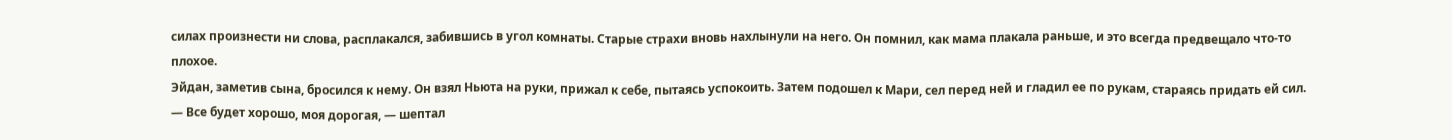силах произнести ни слова, расплакался, забившись в угол комнаты. Старые страхи вновь нахлынули на него. Он помнил, как мама плакала раньше, и это всегда предвещало что-то плохое.
Эйдан, заметив сына, бросился к нему. Он взял Ньюта на руки, прижал к себе, пытаясь успокоить. Затем подошел к Мари, сел перед ней и гладил ее по рукам, стараясь придать ей сил.
— Все будет хорошо, моя дорогая, — шептал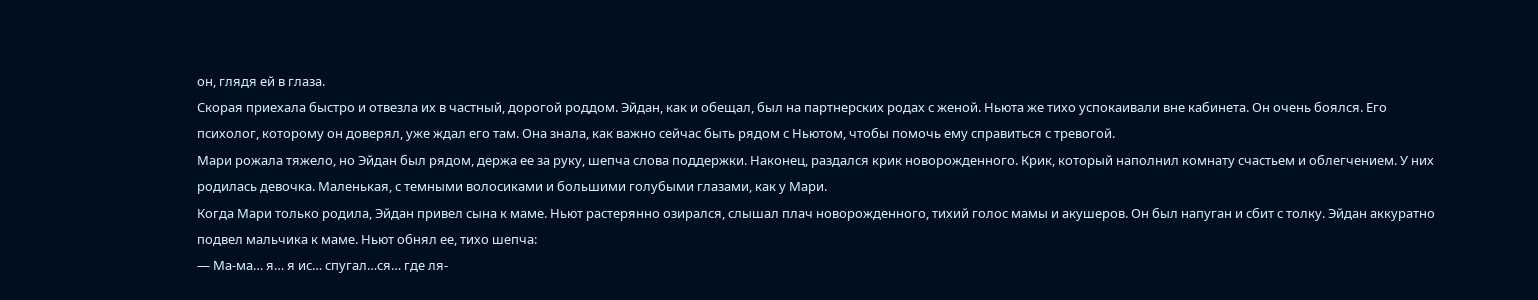он, глядя ей в глаза.
Скорая приехала быстро и отвезла их в частный, дорогой роддом. Эйдан, как и обещал, был на партнерских родах с женой. Ньюта же тихо успокаивали вне кабинета. Он очень боялся. Его психолог, которому он доверял, уже ждал его там. Она знала, как важно сейчас быть рядом с Ньютом, чтобы помочь ему справиться с тревогой.
Мари рожала тяжело, но Эйдан был рядом, держа ее за руку, шепча слова поддержки. Наконец, раздался крик новорожденного. Крик, который наполнил комнату счастьем и облегчением. У них родилась девочка. Маленькая, с темными волосиками и большими голубыми глазами, как у Мари.
Когда Мари только родила, Эйдан привел сына к маме. Ньют растерянно озирался, слышал плач новорожденного, тихий голос мамы и акушеров. Он был напуган и сбит с толку. Эйдан аккуратно подвел мальчика к маме. Ньют обнял ее, тихо шепча:
— Ма-ма… я… я ис… спугал…ся… где ля-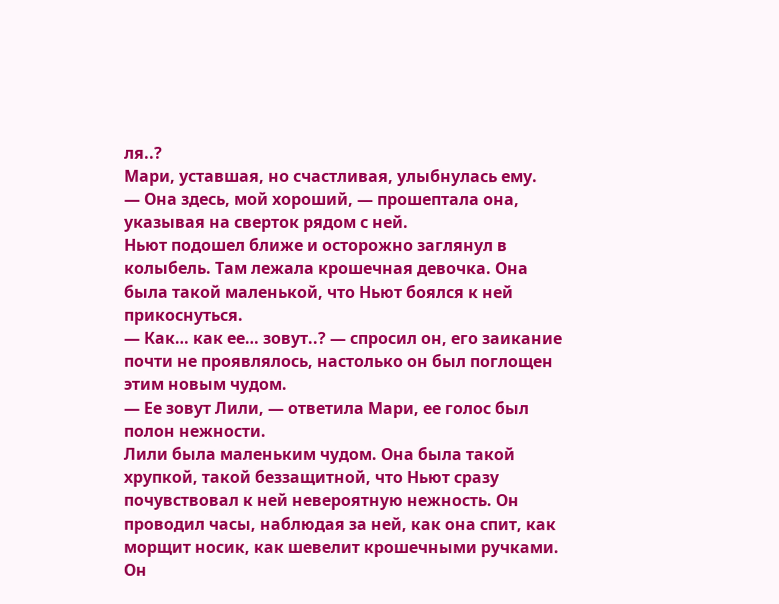ля..?
Мари, уставшая, но счастливая, улыбнулась ему.
— Она здесь, мой хороший, — прошептала она, указывая на сверток рядом с ней.
Ньют подошел ближе и осторожно заглянул в колыбель. Там лежала крошечная девочка. Она была такой маленькой, что Ньют боялся к ней прикоснуться.
— Как… как ее… зовут..? — спросил он, его заикание почти не проявлялось, настолько он был поглощен этим новым чудом.
— Ее зовут Лили, — ответила Мари, ее голос был полон нежности.
Лили была маленьким чудом. Она была такой хрупкой, такой беззащитной, что Ньют сразу почувствовал к ней невероятную нежность. Он проводил часы, наблюдая за ней, как она спит, как морщит носик, как шевелит крошечными ручками. Он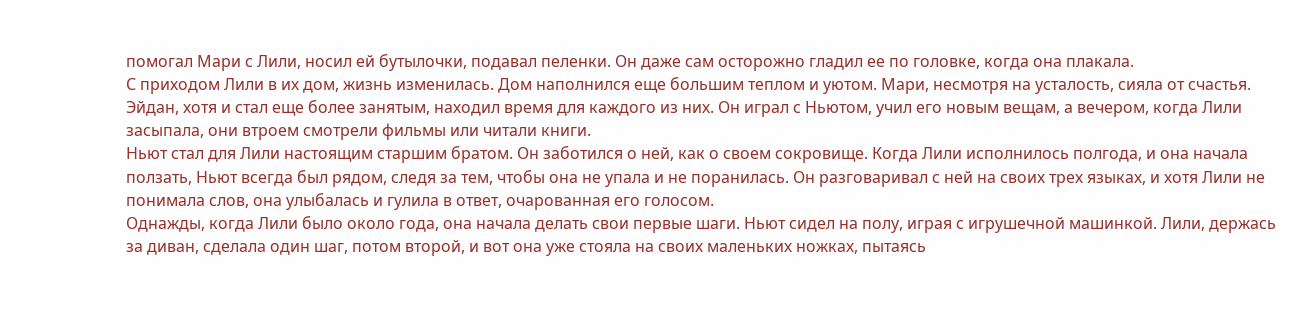помогал Мари с Лили, носил ей бутылочки, подавал пеленки. Он даже сам осторожно гладил ее по головке, когда она плакала.
С приходом Лили в их дом, жизнь изменилась. Дом наполнился еще большим теплом и уютом. Мари, несмотря на усталость, сияла от счастья. Эйдан, хотя и стал еще более занятым, находил время для каждого из них. Он играл с Ньютом, учил его новым вещам, а вечером, когда Лили засыпала, они втроем смотрели фильмы или читали книги.
Ньют стал для Лили настоящим старшим братом. Он заботился о ней, как о своем сокровище. Когда Лили исполнилось полгода, и она начала ползать, Ньют всегда был рядом, следя за тем, чтобы она не упала и не поранилась. Он разговаривал с ней на своих трех языках, и хотя Лили не понимала слов, она улыбалась и гулила в ответ, очарованная его голосом.
Однажды, когда Лили было около года, она начала делать свои первые шаги. Ньют сидел на полу, играя с игрушечной машинкой. Лили, держась за диван, сделала один шаг, потом второй, и вот она уже стояла на своих маленьких ножках, пытаясь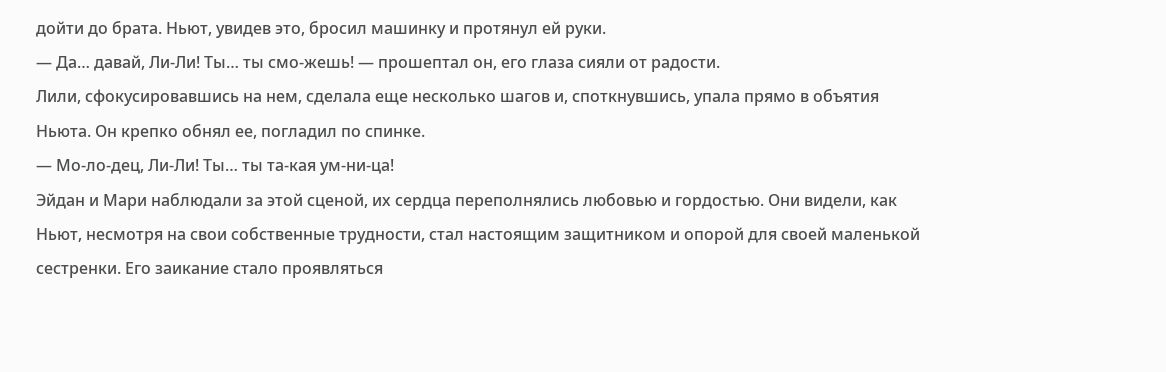дойти до брата. Ньют, увидев это, бросил машинку и протянул ей руки.
— Да… давай, Ли-Ли! Ты… ты смо-жешь! — прошептал он, его глаза сияли от радости.
Лили, сфокусировавшись на нем, сделала еще несколько шагов и, споткнувшись, упала прямо в объятия Ньюта. Он крепко обнял ее, погладил по спинке.
— Мо-ло-дец, Ли-Ли! Ты… ты та-кая ум-ни-ца!
Эйдан и Мари наблюдали за этой сценой, их сердца переполнялись любовью и гордостью. Они видели, как Ньют, несмотря на свои собственные трудности, стал настоящим защитником и опорой для своей маленькой сестренки. Его заикание стало проявляться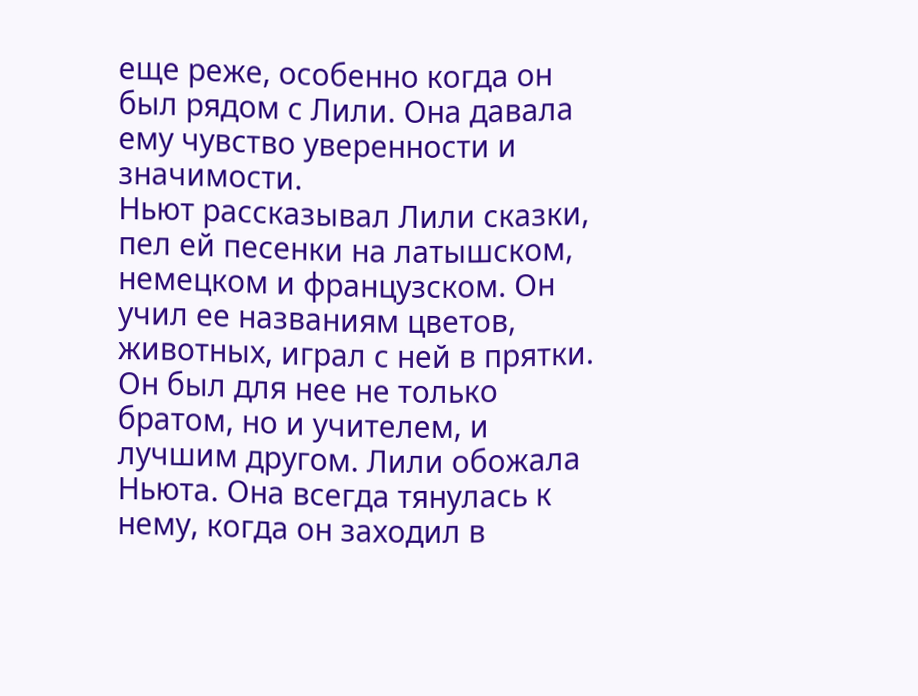еще реже, особенно когда он был рядом с Лили. Она давала ему чувство уверенности и значимости.
Ньют рассказывал Лили сказки, пел ей песенки на латышском, немецком и французском. Он учил ее названиям цветов, животных, играл с ней в прятки. Он был для нее не только братом, но и учителем, и лучшим другом. Лили обожала Ньюта. Она всегда тянулась к нему, когда он заходил в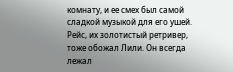комнату, и ее смех был самой сладкой музыкой для его ушей.
Рейс, их золотистый ретривер, тоже обожал Лили. Он всегда лежал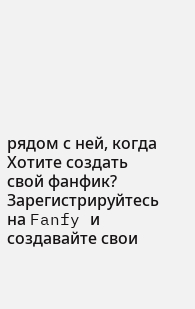рядом с ней, когда
Хотите создать свой фанфик?
Зарегистрируйтесь на Fanfy и создавайте свои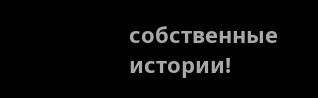собственные истории!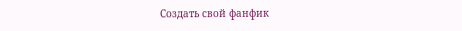Создать свой фанфик